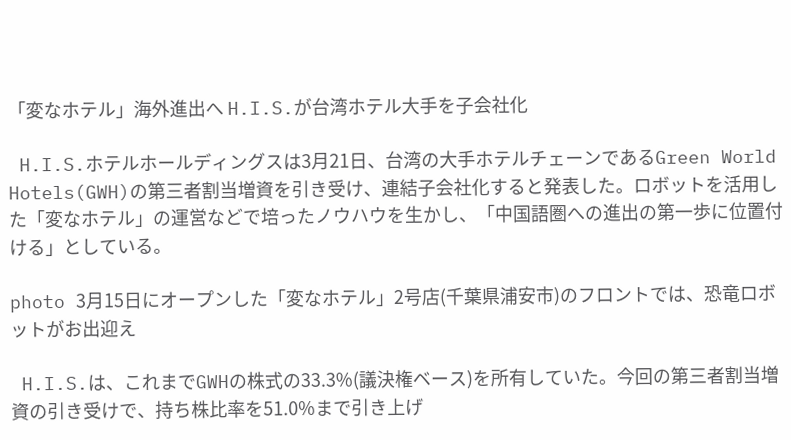「変なホテル」海外進出へ H.I.S.が台湾ホテル大手を子会社化

 H.I.S.ホテルホールディングスは3月21日、台湾の大手ホテルチェーンであるGreen World Hotels(GWH)の第三者割当増資を引き受け、連結子会社化すると発表した。ロボットを活用した「変なホテル」の運営などで培ったノウハウを生かし、「中国語圏への進出の第一歩に位置付ける」としている。

photo 3月15日にオープンした「変なホテル」2号店(千葉県浦安市)のフロントでは、恐竜ロボットがお出迎え

 H.I.S.は、これまでGWHの株式の33.3%(議決権ベース)を所有していた。今回の第三者割当増資の引き受けで、持ち株比率を51.0%まで引き上げ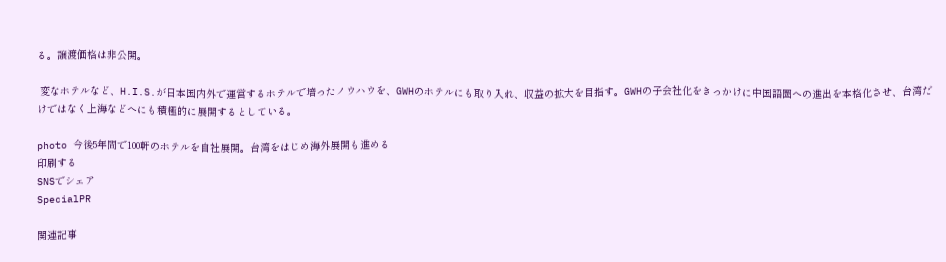る。譲渡価格は非公開。

 変なホテルなど、H.I.S.が日本国内外で運営するホテルで培ったノウハウを、GWHのホテルにも取り入れ、収益の拡大を目指す。GWHの子会社化をきっかけに中国語圏への進出を本格化させ、台湾だけではなく上海などへにも積極的に展開するとしている。

photo 今後5年間で100軒のホテルを自社展開。台湾をはじめ海外展開も進める
印刷する
SNSでシェア
SpecialPR

関連記事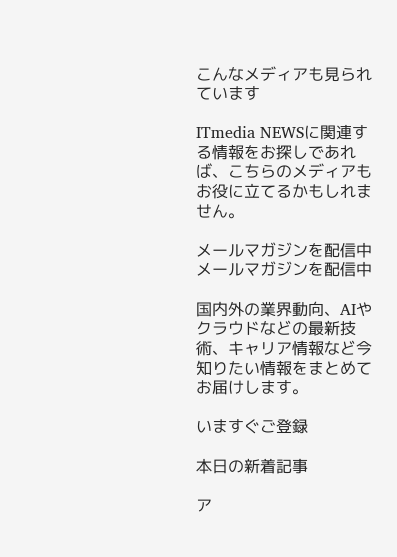こんなメディアも見られています

ITmedia NEWSに関連する情報をお探しであれば、こちらのメディアもお役に立てるかもしれません。

メールマガジンを配信中
メールマガジンを配信中

国内外の業界動向、AIやクラウドなどの最新技術、キャリア情報など今知りたい情報をまとめてお届けします。

いますぐご登録

本日の新着記事

ア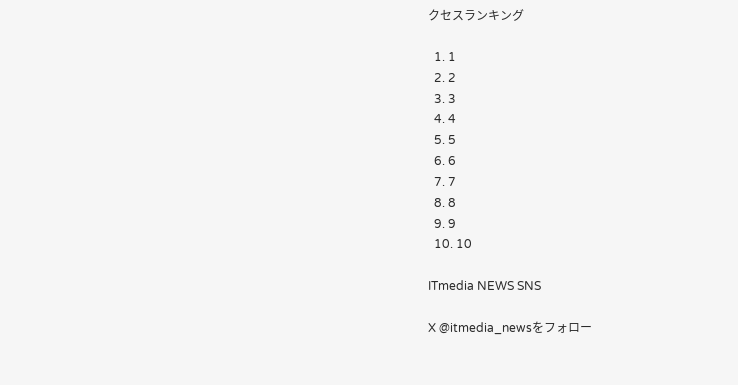クセスランキング

  1. 1
  2. 2
  3. 3
  4. 4
  5. 5
  6. 6
  7. 7
  8. 8
  9. 9
  10. 10

ITmedia NEWS SNS

X @itmedia_newsをフォロー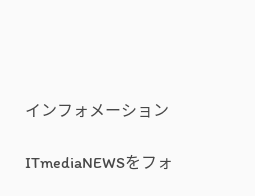インフォメーション

ITmediaNEWSをフォ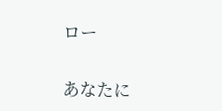ロー

あなたに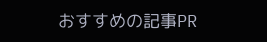おすすめの記事PR